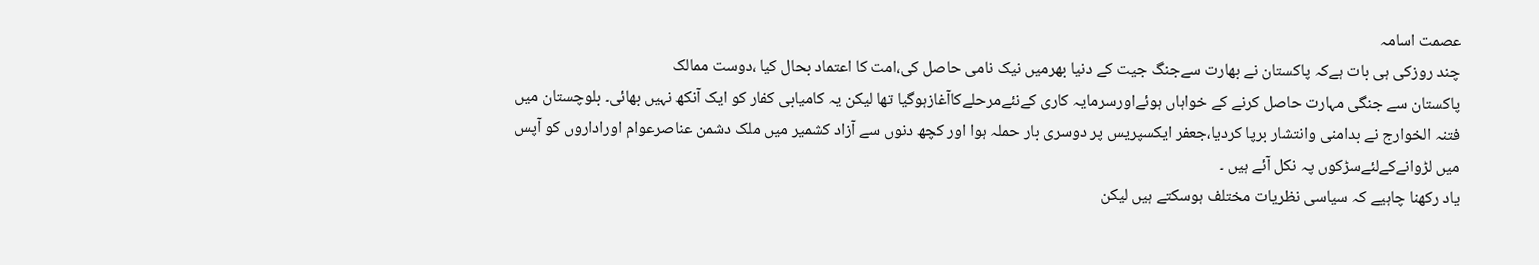عصمت اسامہ
چند روزکی ہی بات ہےکہ پاکستان نے بھارت سےجنگ جیت کے دنیا بھرمیں نیک نامی حاصل کی،امت کا اعتماد بحال کیا ،دوست ممالک
پاکستان سے جنگی مہارت حاصل کرنے کے خواہاں ہوئےاورسرمایہ کاری کےنئےمرحلےکاآغازہوگیا تھا لیکن یہ کامیابی کفار کو ایک آنکھ نہیں بھائی۔ بلوچستان میں فتنہ الخوارج نے بدامنی وانتشار برپا کردیا،جعفر ایکسپریس پر دوسری بار حملہ ہوا اور کچھ دنوں سے آزاد کشمیر میں ملک دشمن عناصرعوام اوراداروں کو آپس میں لڑوانےکےلئےسڑکوں پہ نکل آئے ہیں ۔
یاد رکھنا چاہیے کہ سیاسی نظریات مختلف ہوسکتے ہیں لیکن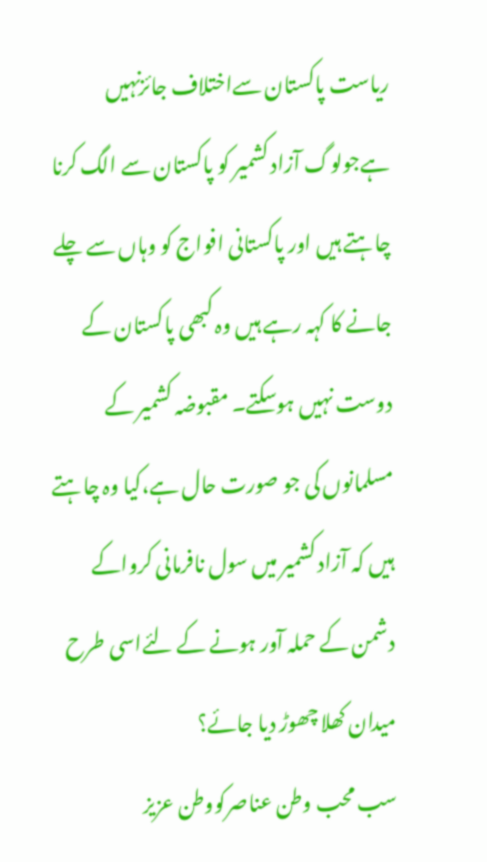ریاست پاکستان سےاختلاف جائزنہیں ہےجولوگ آزاد کشمیر کو پاکستان سے الگ کرنا چاہتے ہیں اور پاکستانی افواج کو وہاں سے چلے جانے کا کہہ رہے ہیں وہ کبھی پاکستان کے دوست نہیں ہوسکتے۔ مقبوضہ کشمیر کے مسلمانوں کی جو صورت حال ہے،کیا وہ چاہتے ہیں کہ آزاد کشمیر میں سول نافرمانی کرواکے دشمن کے حملہ آور ہونے کے لئےاسی طرح میدان کھلا چھوڑ دیا جائے؟
سب محب وطن عناصرکووطن عزیز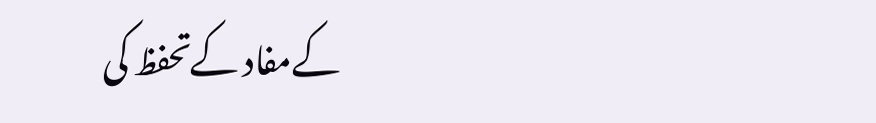کےمفاد کےتحفظ کی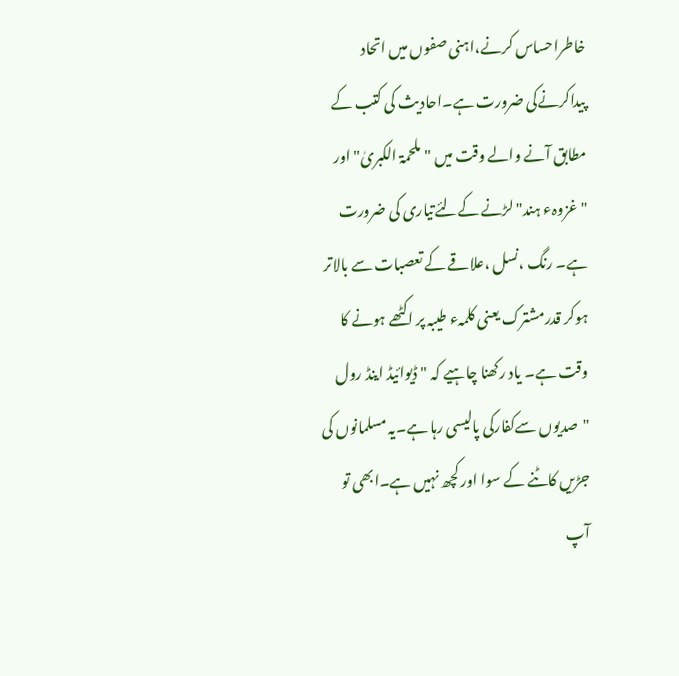خاطراحساس کرنے،اہنی صفوں میں اتحاد پیداکرنےکی ضرورت ہے۔احادیث کی کتب کے مطابق آنے والے وقت میں " ملحمۃ الکبریٰ" اور "غزوہء ہند"لڑنے کےلئےتیاری کی ضرورت ہے۔ رنگ ،نسل ،علاقے کے تعصبات سے بالاتر ہوکر قدرمشترک یعنی کلمہء طیبہ پر اکٹھے ہونے کا وقت ہے۔ یاد رکھنا چاہیے کہ "ڈیوائیڈ اینڈ رول "صدیوں سےکفارکی پالیسی رہا ہے۔یہ مسلمانوں کی جڑیں کاٹنے کے سوا اور کچھ نہیں ہے۔ابھی تو آپ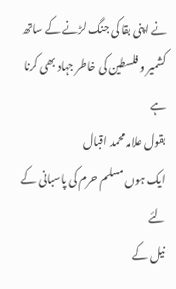نے اپنی بقا کی جنگ لڑنے کے ساتھ کشمیر و فلسطین کی خاطر جہاد بھی کرنا ہے
بقول علامہ محمد اقبال
ایک ہوں مسلم حرم کی پاسبانی کے لئے
نیل کے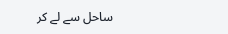ساحل سے لے کر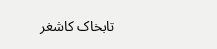تابخاک کاشغر